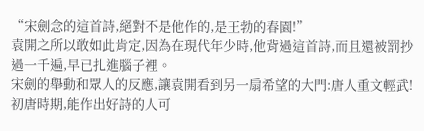“宋劍念的這首詩,絕對不是他作的,是王勃的春園!”
袁開之所以敢如此肯定,因為在現代年少時,他背過這首詩,而且還被罰抄過一千遍,早已扎進腦子裡。
宋劍的舉動和眾人的反應,讓袁開看到另一扇希望的大門:唐人重文輕武!初唐時期,能作出好詩的人可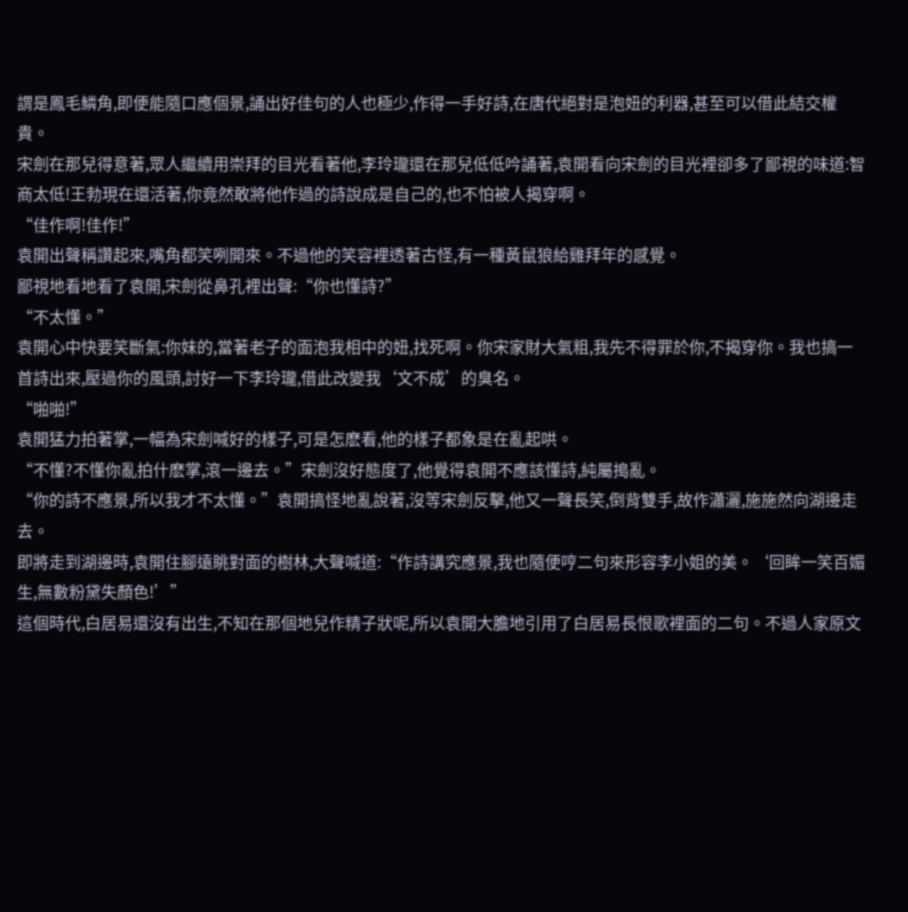謂是鳳毛鱗角,即便能隨口應個景,誦出好佳句的人也極少,作得一手好詩,在唐代絕對是泡妞的利器,甚至可以借此結交權貴。
宋劍在那兒得意著,眾人繼續用崇拜的目光看著他,李玲瓏還在那兒低低吟誦著,袁開看向宋劍的目光裡卻多了鄙視的味道:智商太低!王勃現在還活著,你竟然敢將他作過的詩說成是自己的,也不怕被人揭穿啊。
“佳作啊!佳作!”
袁開出聲稱讚起來,嘴角都笑咧開來。不過他的笑容裡透著古怪,有一種黃鼠狼給雞拜年的感覺。
鄙視地看地看了袁開,宋劍從鼻孔裡出聲:“你也懂詩?”
“不太懂。”
袁開心中快要笑斷氣:你妹的,當著老子的面泡我相中的妞,找死啊。你宋家財大氣粗,我先不得罪於你,不揭穿你。我也搞一首詩出來,壓過你的風頭,討好一下李玲瓏,借此改變我‘文不成’的臭名。
“啪啪!”
袁開猛力拍著掌,一幅為宋劍喊好的樣子,可是怎麽看,他的樣子都象是在亂起哄。
“不懂?不懂你亂拍什麽掌,滾一邊去。”宋劍沒好態度了,他覺得袁開不應該懂詩,純屬搗亂。
“你的詩不應景,所以我才不太懂。”袁開搞怪地亂說著,沒等宋劍反擊,他又一聲長笑,倒背雙手,故作瀟灑,施施然向湖邊走去。
即將走到湖邊時,袁開住腳遠眺對面的樹林,大聲喊道:“作詩講究應景,我也隨便哼二句來形容李小姐的美。‘回眸一笑百媚生,無數粉黛失顏色!’”
這個時代,白居易還沒有出生,不知在那個地兒作精子狀呢,所以袁開大膽地引用了白居易長恨歌裡面的二句。不過人家原文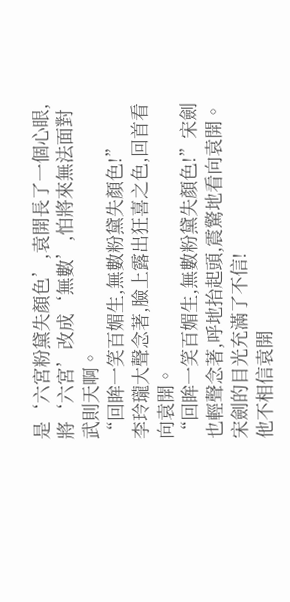是‘六宮粉黛失顏色’,袁開長了一個心眼,將‘六宮’改成‘無數’,怕將來無法面對武則天啊。
“回眸一笑百媚生,無數粉黛失顏色!”
李玲瓏大聲念著,臉上露出狂喜之色,回首看向袁開。
“回眸一笑百媚生,無數粉黛失顏色!”宋劍也輕聲念著,呼地抬起頭,震驚地看向袁開。
宋劍的目光充滿了不信!
他不相信袁開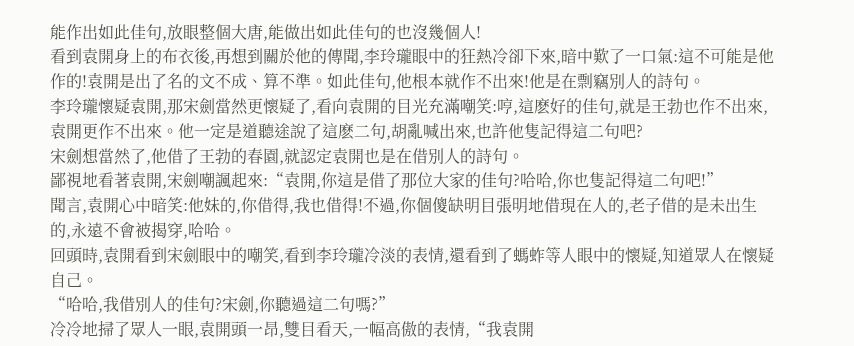能作出如此佳句,放眼整個大唐,能做出如此佳句的也沒幾個人!
看到袁開身上的布衣後,再想到關於他的傳聞,李玲瓏眼中的狂熱冷卻下來,暗中歎了一口氣:這不可能是他作的!袁開是出了名的文不成、算不準。如此佳句,他根本就作不出來!他是在剽竊別人的詩句。
李玲瓏懷疑袁開,那宋劍當然更懷疑了,看向袁開的目光充滿嘲笑:哼,這麽好的佳句,就是王勃也作不出來,袁開更作不出來。他一定是道聽途說了這麽二句,胡亂喊出來,也許他隻記得這二句吧?
宋劍想當然了,他借了王勃的春園,就認定袁開也是在借別人的詩句。
鄙視地看著袁開,宋劍嘲諷起來:“袁開,你這是借了那位大家的佳句?哈哈,你也隻記得這二句吧!”
聞言,袁開心中暗笑:他妹的,你借得,我也借得!不過,你個傻缺明目張明地借現在人的,老子借的是未出生的,永遠不會被揭穿,哈哈。
回頭時,袁開看到宋劍眼中的嘲笑,看到李玲瓏冷淡的表情,還看到了螞蚱等人眼中的懷疑,知道眾人在懷疑自己。
“哈哈,我借別人的佳句?宋劍,你聽過這二句嗎?”
冷冷地掃了眾人一眼,袁開頭一昂,雙目看天,一幅高傲的表情,“我袁開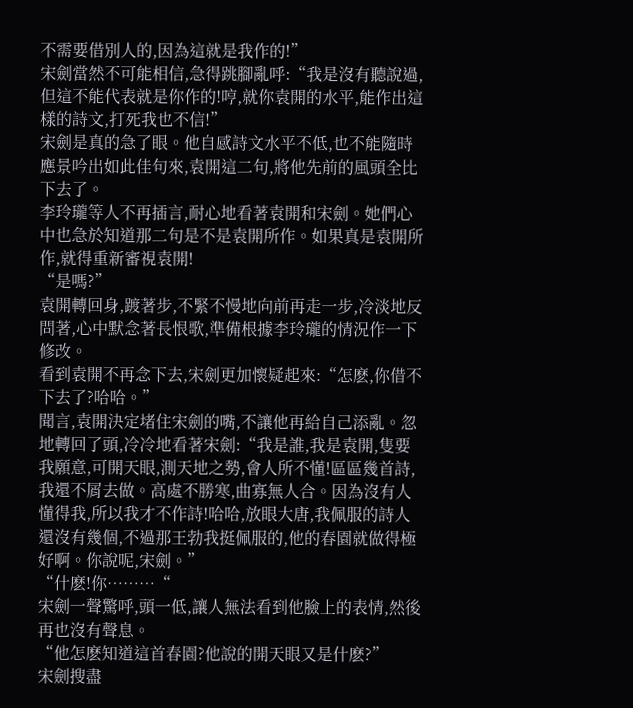不需要借別人的,因為這就是我作的!”
宋劍當然不可能相信,急得跳腳亂呼:“我是沒有聽說過,但這不能代表就是你作的!哼,就你袁開的水平,能作出這樣的詩文,打死我也不信!”
宋劍是真的急了眼。他自感詩文水平不低,也不能隨時應景吟出如此佳句來,袁開這二句,將他先前的風頭全比下去了。
李玲瓏等人不再插言,耐心地看著袁開和宋劍。她們心中也急於知道那二句是不是袁開所作。如果真是袁開所作,就得重新審視袁開!
“是嗎?”
袁開轉回身,踱著步,不緊不慢地向前再走一步,冷淡地反問著,心中默念著長恨歌,準備根據李玲瓏的情況作一下修改。
看到袁開不再念下去,宋劍更加懷疑起來:“怎麽,你借不下去了?哈哈。”
聞言,袁開決定堵住宋劍的嘴,不讓他再給自己添亂。忽地轉回了頭,冷冷地看著宋劍:“我是誰,我是袁開,隻要我願意,可開天眼,測天地之勢,會人所不懂!區區幾首詩,我還不屑去做。高處不勝寒,曲寡無人合。因為沒有人懂得我,所以我才不作詩!哈哈,放眼大唐,我佩服的詩人還沒有幾個,不過那王勃我挺佩服的,他的春園就做得極好啊。你說呢,宋劍。”
“什麽!你………“
宋劍一聲驚呼,頭一低,讓人無法看到他臉上的表情,然後再也沒有聲息。
“他怎麽知道這首春園?他說的開天眼又是什麽?”
宋劍搜盡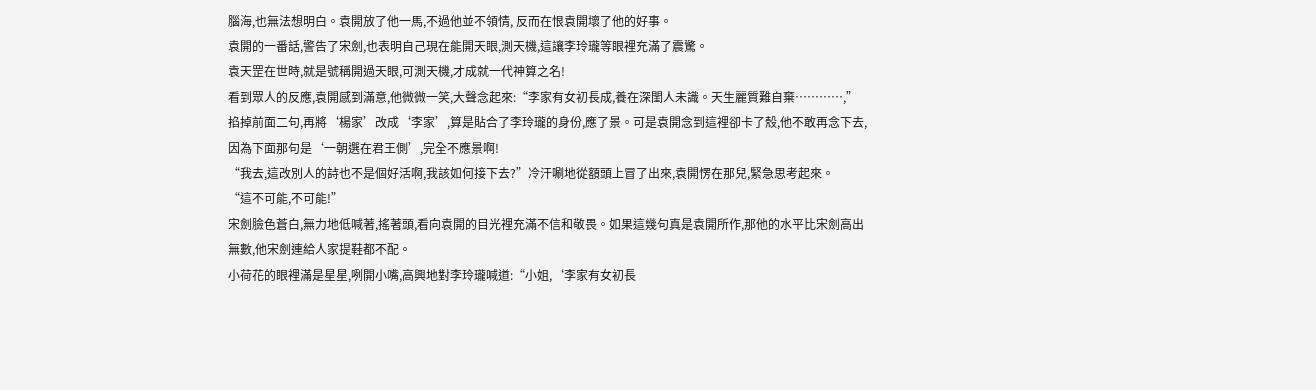腦海,也無法想明白。袁開放了他一馬,不過他並不領情, 反而在恨袁開壞了他的好事。
袁開的一番話,警告了宋劍,也表明自己現在能開天眼,測天機,這讓李玲瓏等眼裡充滿了震驚。
袁天罡在世時,就是號稱開過天眼,可測天機,才成就一代神算之名!
看到眾人的反應,袁開感到滿意,他微微一笑,大聲念起來:“李家有女初長成,養在深閨人未識。天生麗質難自棄…………,”
掐掉前面二句,再將‘楊家’改成‘李家’,算是貼合了李玲瓏的身份,應了景。可是袁開念到這裡卻卡了殼,他不敢再念下去,因為下面那句是‘一朝選在君王側’,完全不應景啊!
“我去,這改別人的詩也不是個好活啊,我該如何接下去?”冷汗唰地從額頭上冒了出來,袁開愣在那兒,緊急思考起來。
“這不可能,不可能!”
宋劍臉色蒼白,無力地低喊著,搖著頭,看向袁開的目光裡充滿不信和敬畏。如果這幾句真是袁開所作,那他的水平比宋劍高出無數,他宋劍連給人家提鞋都不配。
小荷花的眼裡滿是星星,咧開小嘴,高興地對李玲瓏喊道:“小姐,‘李家有女初長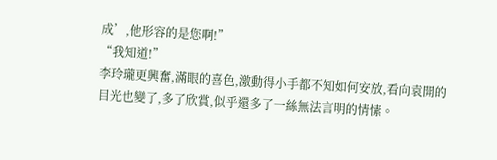成’,他形容的是您啊!”
“我知道!”
李玲瓏更興奮,滿眼的喜色,激動得小手都不知如何安放,看向袁開的目光也變了,多了欣賞,似乎還多了一絲無法言明的情愫。